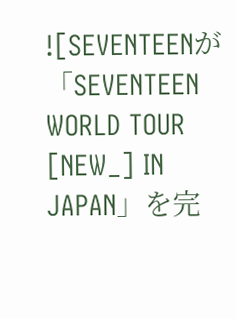![SEVENTEENが「SEVENTEEN WORLD TOUR [NEW_] IN JAPAN」を完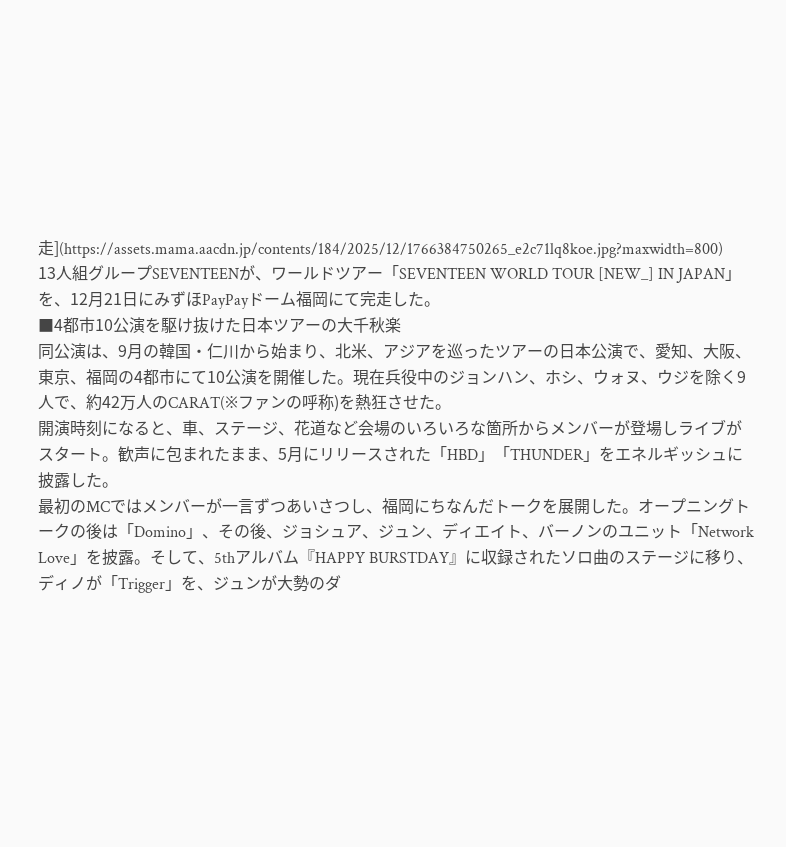走](https://assets.mama.aacdn.jp/contents/184/2025/12/1766384750265_e2c71lq8koe.jpg?maxwidth=800)
13人組グループSEVENTEENが、ワールドツアー「SEVENTEEN WORLD TOUR [NEW_] IN JAPAN」を、12月21日にみずほPayPayドーム福岡にて完走した。
■4都市10公演を駆け抜けた日本ツアーの大千秋楽
同公演は、9月の韓国・仁川から始まり、北米、アジアを巡ったツアーの日本公演で、愛知、大阪、東京、福岡の4都市にて10公演を開催した。現在兵役中のジョンハン、ホシ、ウォヌ、ウジを除く9人で、約42万人のCARAT(※ファンの呼称)を熱狂させた。
開演時刻になると、車、ステージ、花道など会場のいろいろな箇所からメンバーが登場しライブがスタート。歓声に包まれたまま、5月にリリースされた「HBD」「THUNDER」をエネルギッシュに披露した。
最初のMCではメンバーが一言ずつあいさつし、福岡にちなんだトークを展開した。オープニングトークの後は「Domino」、その後、ジョシュア、ジュン、ディエイト、バーノンのユニット「Network Love」を披露。そして、5thアルバム『HAPPY BURSTDAY』に収録されたソロ曲のステージに移り、ディノが「Trigger」を、ジュンが大勢のダ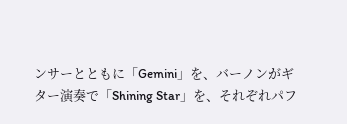ンサーとともに「Gemini」を、バーノンがギター演奏で「Shining Star」を、それぞれパフ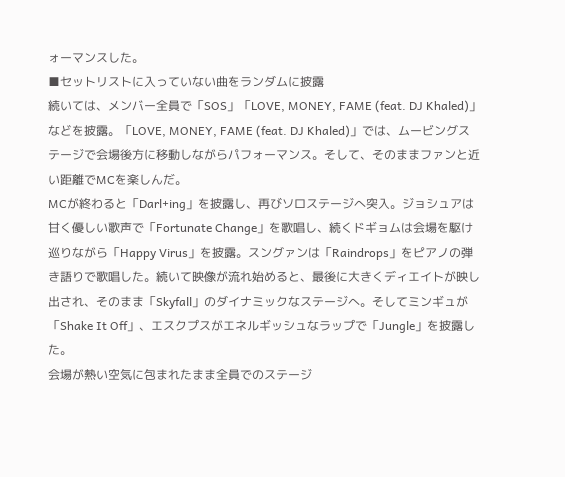ォーマンスした。
■セットリストに入っていない曲をランダムに披露
続いては、メンバー全員で「SOS」「LOVE, MONEY, FAME (feat. DJ Khaled)」などを披露。「LOVE, MONEY, FAME (feat. DJ Khaled)」では、ムービングステージで会場後方に移動しながらパフォーマンス。そして、そのままファンと近い距離でMCを楽しんだ。
MCが終わると「Darl+ing」を披露し、再びソロステージへ突入。ジョシュアは甘く優しい歌声で「Fortunate Change」を歌唱し、続くドギョムは会場を駆け巡りながら「Happy Virus」を披露。スングァンは「Raindrops」をピアノの弾き語りで歌唱した。続いて映像が流れ始めると、最後に大きくディエイトが映し出され、そのまま「Skyfall」のダイナミックなステージへ。そしてミンギュが「Shake It Off」、エスクプスがエネルギッシュなラップで「Jungle」を披露した。
会場が熱い空気に包まれたまま全員でのステージ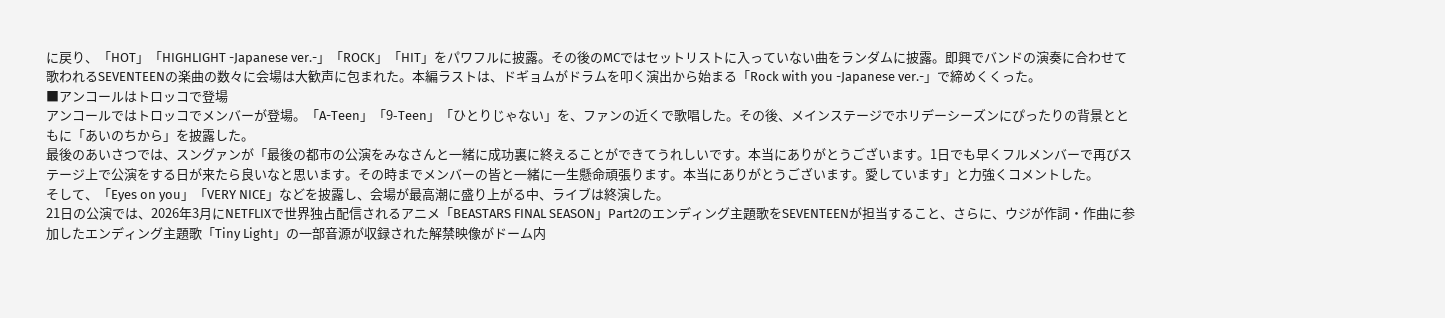に戻り、「HOT」「HIGHLIGHT -Japanese ver.-」「ROCK」「HIT」をパワフルに披露。その後のMCではセットリストに入っていない曲をランダムに披露。即興でバンドの演奏に合わせて歌われるSEVENTEENの楽曲の数々に会場は大歓声に包まれた。本編ラストは、ドギョムがドラムを叩く演出から始まる「Rock with you -Japanese ver.-」で締めくくった。
■アンコールはトロッコで登場
アンコールではトロッコでメンバーが登場。「A-Teen」「9-Teen」「ひとりじゃない」を、ファンの近くで歌唱した。その後、メインステージでホリデーシーズンにぴったりの背景とともに「あいのちから」を披露した。
最後のあいさつでは、スングァンが「最後の都市の公演をみなさんと一緒に成功裏に終えることができてうれしいです。本当にありがとうございます。1日でも早くフルメンバーで再びステージ上で公演をする日が来たら良いなと思います。その時までメンバーの皆と一緒に一生懸命頑張ります。本当にありがとうございます。愛しています」と力強くコメントした。
そして、「Eyes on you」「VERY NICE」などを披露し、会場が最高潮に盛り上がる中、ライブは終演した。
21日の公演では、2026年3月にNETFLIXで世界独占配信されるアニメ「BEASTARS FINAL SEASON」Part2のエンディング主題歌をSEVENTEENが担当すること、さらに、ウジが作詞・作曲に参加したエンディング主題歌「Tiny Light」の一部音源が収録された解禁映像がドーム内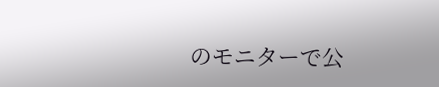のモニターで公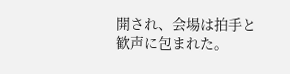開され、会場は拍手と歓声に包まれた。